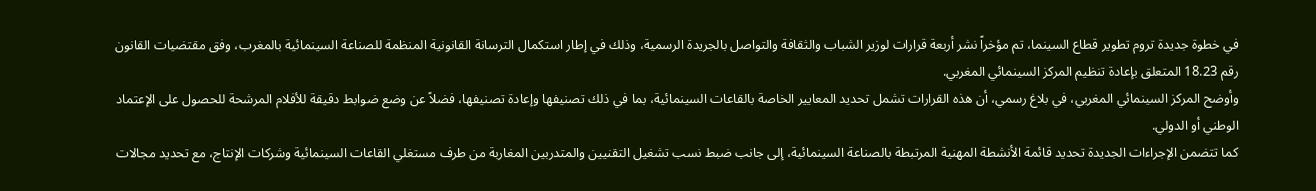في خطوة جديدة تروم تطوير قطاع السينما، تم مؤخراً نشر أربعة قرارات لوزير الشباب والثقافة والتواصل بالجريدة الرسمية، وذلك في إطار استكمال الترسانة القانونية المنظمة للصناعة السينمائية بالمغرب، وفق مقتضيات القانون رقم 18.23 المتعلق بإعادة تنظيم المركز السينمائي المغربي.
وأوضح المركز السينمائي المغربي، في بلاغ رسمي، أن هذه القرارات تشمل تحديد المعايير الخاصة بالقاعات السينمائية، بما في ذلك تصنيفها وإعادة تصنيفها، فضلاً عن وضع ضوابط دقيقة للأفلام المرشحة للحصول على الإعتماد الوطني أو الدولي.
كما تتضمن الإجراءات الجديدة تحديد قائمة الأنشطة المهنية المرتبطة بالصناعة السينمائية، إلى جانب ضبط نسب تشغيل التقنيين والمتدربين المغاربة من طرف مستغلي القاعات السينمائية وشركات الإنتاج، مع تحديد مجالات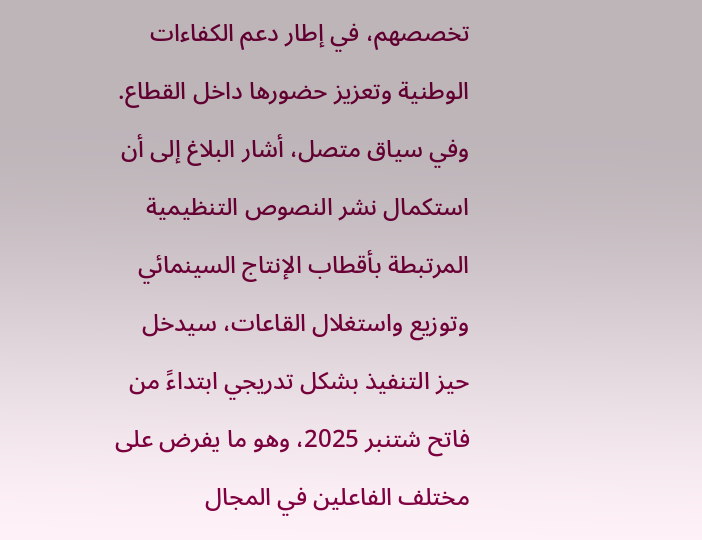تخصصهم، في إطار دعم الكفاءات الوطنية وتعزيز حضورها داخل القطاع.
وفي سياق متصل، أشار البلاغ إلى أن استكمال نشر النصوص التنظيمية المرتبطة بأقطاب الإنتاج السينمائي وتوزيع واستغلال القاعات، سيدخل حيز التنفيذ بشكل تدريجي ابتداءً من فاتح شتنبر 2025، وهو ما يفرض على مختلف الفاعلين في المجال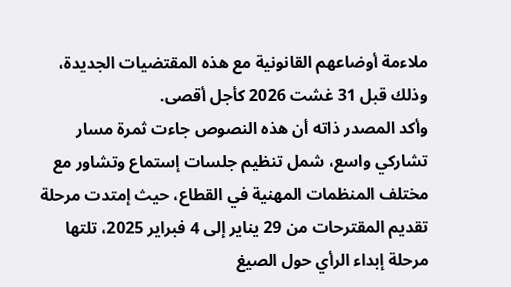ملاءمة أوضاعهم القانونية مع هذه المقتضيات الجديدة، وذلك قبل 31 غشت 2026 كأجل أقصى.
وأكد المصدر ذاته أن هذه النصوص جاءت ثمرة مسار تشاركي واسع، شمل تنظيم جلسات إستماع وتشاور مع مختلف المنظمات المهنية في القطاع، حيث إمتدت مرحلة تقديم المقترحات من 29 يناير إلى 4 فبراير 2025، تلتها مرحلة إبداء الرأي حول الصيغ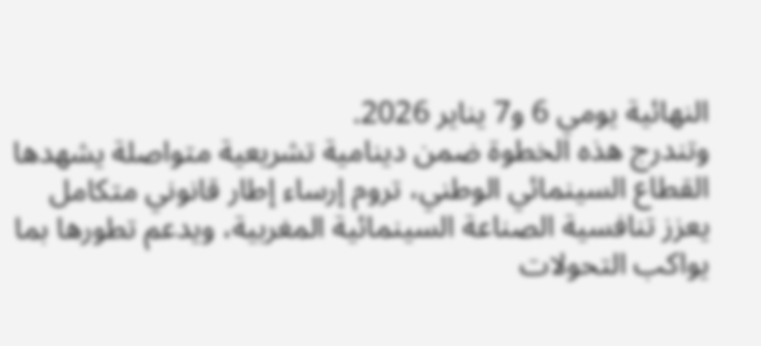النهائية يومي 6 و7 يناير 2026.
وتندرج هذه الخطوة ضمن دينامية تشريعية متواصلة يشهدها القطاع السينمائي الوطني، تروم إرساء إطار قانوني متكامل يعزز تنافسية الصناعة السينمائية المغربية، ويدعم تطورها بما يواكب التحولات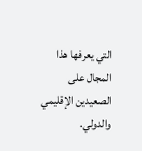التي يعرفها هذا المجال على الصعيدين الإقليمي والدولي.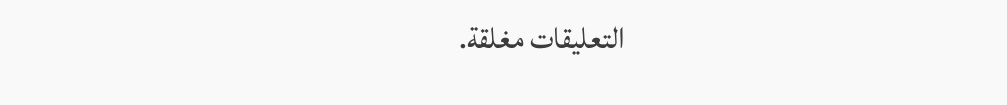التعليقات مغلقة.